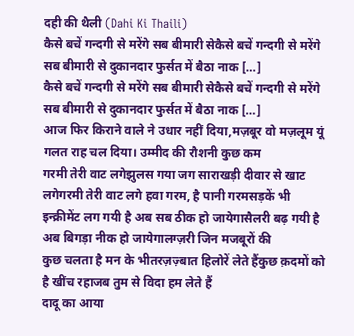दही की थैली (Dahi Ki Thaili)
कैसे बचें गन्दगी से मरेंगे सब बीमारी सेकैसे बचें गन्दगी से मरेंगे सब बीमारी से दुकानदार फुर्सत में बैठा नाक […]
कैसे बचें गन्दगी से मरेंगे सब बीमारी सेकैसे बचें गन्दगी से मरेंगे सब बीमारी से दुकानदार फुर्सत में बैठा नाक […]
आज फिर किराने वाले ने उधार नहीं दिया,मज़बूर वो मज़लूम यूं गलत राह चल दिया। उम्मीद की रौशनी कुछ कम
गरमी तेरी वाट लगेझुलस गया जग साराखड़ी दीवार से खाट लगेगरमी तेरी वाट लगे हवा गरम, है पानी गरमसड़कें भी
इन्क्रीमेंट लग गयी है अब सब ठीक हो जायेगासैलरी बढ़ गयी है अब बिगड़ा नीक हो जायेगालग्ज़री जिन मजबूरों की
कुछ चलता है मन के भीतरज़ज़्बात हिलोरें लेते हैंकुछ क़दमों को है खींच रहाजब तुम से विदा हम लेते हैं
दादू का आया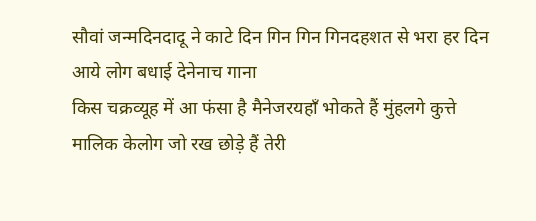सौवां जन्मदिनदादू ने काटे दिन गिन गिन गिनदहशत से भरा हर दिन आये लोग बधाई देनेनाच गाना
किस चक्रव्यूह में आ फंसा है मैनेजरयहाँ भोकते हैं मुंहलगे कुत्ते मालिक केलोग जो रख छोड़े हैं तेरी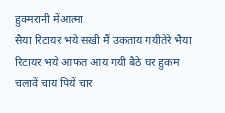हुक्मरानी मेंआत्मा
सैया रिटायर भये सखी मैं उकताय गयीतेरे भैया रिटायर भये आफत आय गयी बैठे घर हुकम चलावें चाय पियें चार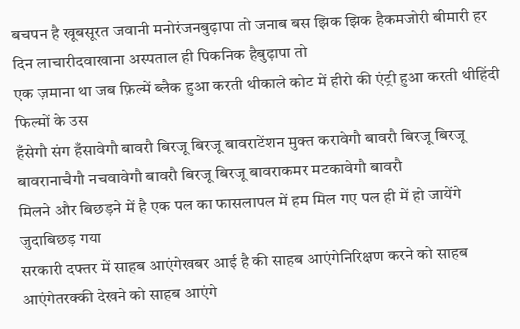बचपन है खूबसूरत जवानी मनोरंजनबुढ़ापा तो जनाब बस झिक झिक हैकमजोरी बीमारी हर दिन लाचारीदवाखाना अस्पताल ही पिकनिक हैबुढ़ापा तो
एक ज़माना था जब फ़िल्में ब्लैक हुआ करती थीकाले कोट में हीरो की एंट्री हुआ करती थीहिंदी फिल्मों के उस
हँसेगौ संग हँसावेगौ बावरौ बिरजू बिरजू बावराटेंशन मुक्त करावेगौ बावरौ बिरजू बिरजू बावरानाचैगौ नचवावेगौ बावरौ बिरजू बिरजू बावराकमर मटकावेगौ बावरौ
मिलने और बिछड़ने में है एक पल का फासलापल में हम मिल गए पल ही में हो जायेंगे जुदाबिछड़ गया
सरकारी दफ्तर में साहब आएंगेखबर आई है की साहब आएंगेनिरिक्षण करने को साहब आएंगेतरक्की देखने को साहब आएंगे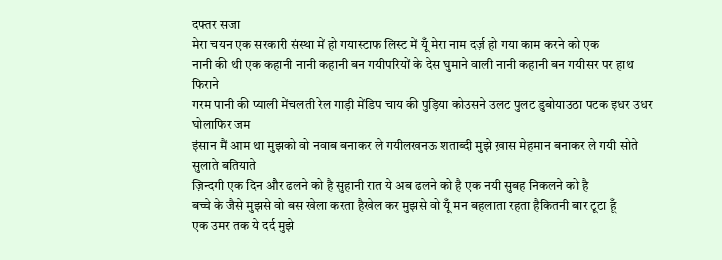दफ्तर सजा
मेरा चयन एक सरकारी संस्था में हो गयास्टाफ लिस्ट में यूँ मेरा नाम दर्ज़ हो गया काम करने को एक
नानी की थी एक कहानी नानी कहानी बन गयीपरियों के देस घुमाने वाली नानी कहानी बन गयीसर पर हाथ फिराने
गरम पानी की प्याली मेंचलती रेल गाड़ी मेंडिप चाय की पुड़िया कोउसने उलट पुलट डुबोयाउठा पटक इधर उधर घोलाफिर जम
इंसान मैं आम था मुझको वो नवाब बनाकर ले गयीलखनऊ शताब्दी मुझे ख़ास मेहमान बनाकर ले गयी सोते सुलाते बतियाते
ज़िन्दगी एक दिन और ढलने को है सुहानी रात ये अब ढलने को है एक नयी सुबह निकलने को है
बच्चे के जैसे मुझसे वो बस खेला करता हैखेल कर मुझसे वो यूँ मन बहलाता रहता हैकितनी बार टूटा हूँ
एक उमर तक ये दर्द मुझे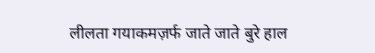लीलता गयाकमज़र्फ जाते जाते बुरे हाल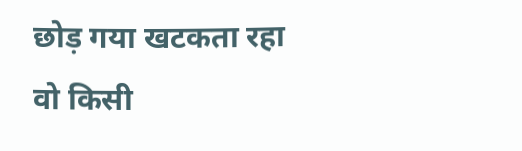छोड़ गया खटकता रहा वो किसी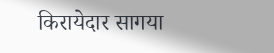किरायेदार सागया